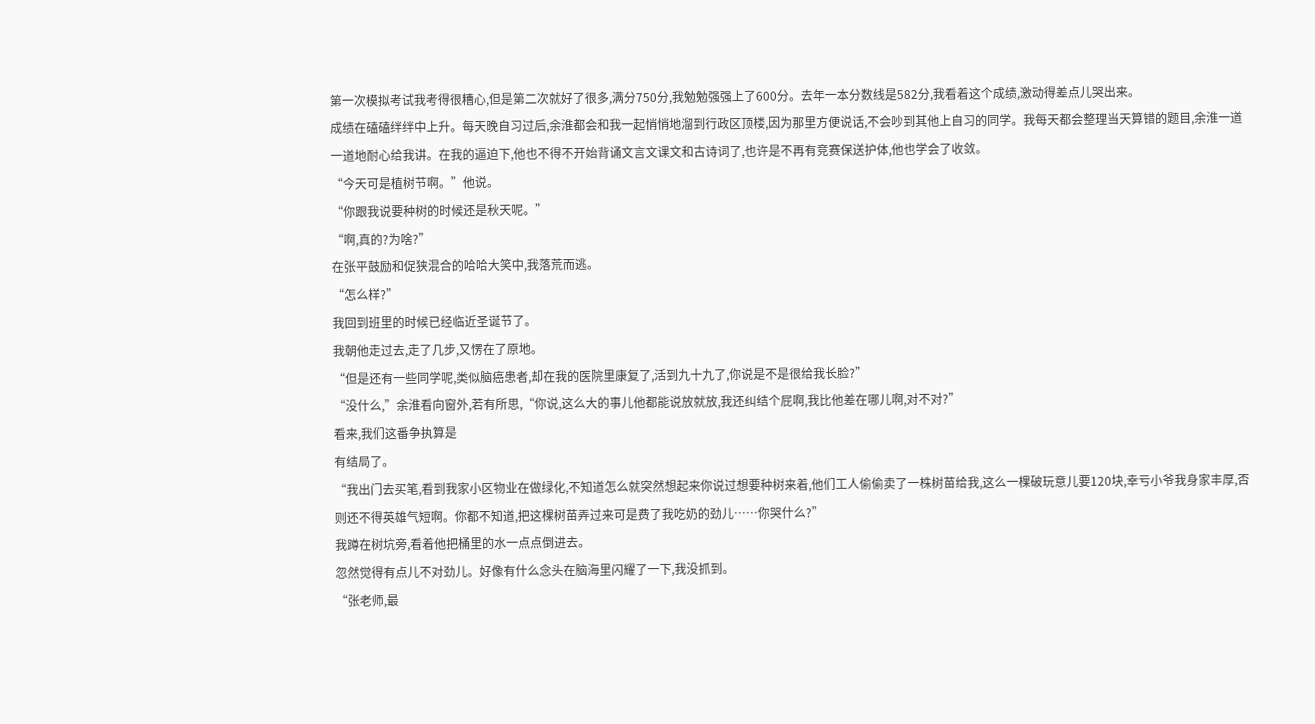第一次模拟考试我考得很糟心,但是第二次就好了很多,满分750分,我勉勉强强上了600分。去年一本分数线是582分,我看着这个成绩,激动得差点儿哭出来。
成绩在磕磕绊绊中上升。每天晚自习过后,余淮都会和我一起悄悄地溜到行政区顶楼,因为那里方便说话,不会吵到其他上自习的同学。我每天都会整理当天算错的题目,余淮一道一道地耐心给我讲。在我的逼迫下,他也不得不开始背诵文言文课文和古诗词了,也许是不再有竞赛保送护体,他也学会了收敛。
“今天可是植树节啊。”他说。
“你跟我说要种树的时候还是秋天呢。”
“啊,真的?为啥?”
在张平鼓励和促狭混合的哈哈大笑中,我落荒而逃。
“怎么样?”
我回到班里的时候已经临近圣诞节了。
我朝他走过去,走了几步,又愣在了原地。
“但是还有一些同学呢,类似脑癌患者,却在我的医院里康复了,活到九十九了,你说是不是很给我长脸?”
“没什么,”余淮看向窗外,若有所思,“你说,这么大的事儿他都能说放就放,我还纠结个屁啊,我比他差在哪儿啊,对不对?”
看来,我们这番争执算是
有结局了。
“我出门去买笔,看到我家小区物业在做绿化,不知道怎么就突然想起来你说过想要种树来着,他们工人偷偷卖了一株树苗给我,这么一棵破玩意儿要120块,幸亏小爷我身家丰厚,否则还不得英雄气短啊。你都不知道,把这棵树苗弄过来可是费了我吃奶的劲儿……你哭什么?”
我蹲在树坑旁,看着他把桶里的水一点点倒进去。
忽然觉得有点儿不对劲儿。好像有什么念头在脑海里闪耀了一下,我没抓到。
“张老师,最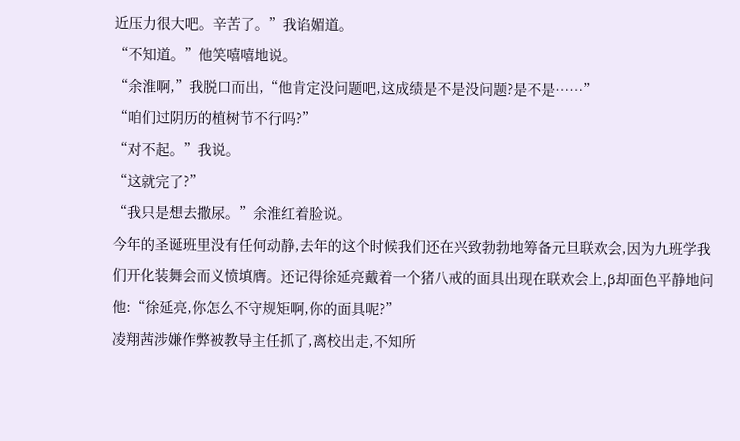近压力很大吧。辛苦了。”我谄媚道。
“不知道。”他笑嘻嘻地说。
“余淮啊,”我脱口而出,“他肯定没问题吧,这成绩是不是没问题?是不是……”
“咱们过阴历的植树节不行吗?”
“对不起。”我说。
“这就完了?”
“我只是想去撒尿。”余淮红着脸说。
今年的圣诞班里没有任何动静,去年的这个时候我们还在兴致勃勃地筹备元旦联欢会,因为九班学我们开化装舞会而义愤填膺。还记得徐延亮戴着一个猪八戒的面具出现在联欢会上,β却面色平静地问他:“徐延亮,你怎么不守规矩啊,你的面具呢?”
凌翔茜涉嫌作弊被教导主任抓了,离校出走,不知所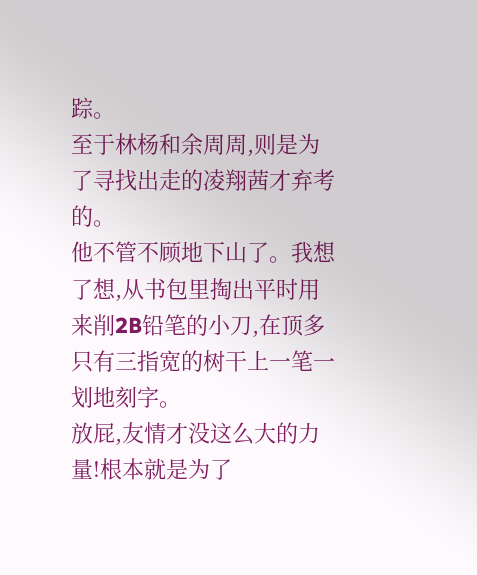踪。
至于林杨和余周周,则是为了寻找出走的凌翔茜才弃考的。
他不管不顾地下山了。我想了想,从书包里掏出平时用来削2B铅笔的小刀,在顶多只有三指宽的树干上一笔一划地刻字。
放屁,友情才没这么大的力量!根本就是为了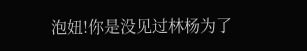泡妞!你是没见过林杨为了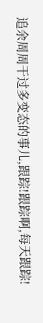追余周周干过多变态的事儿,跟踪!跟踪啊,每天跟踪!